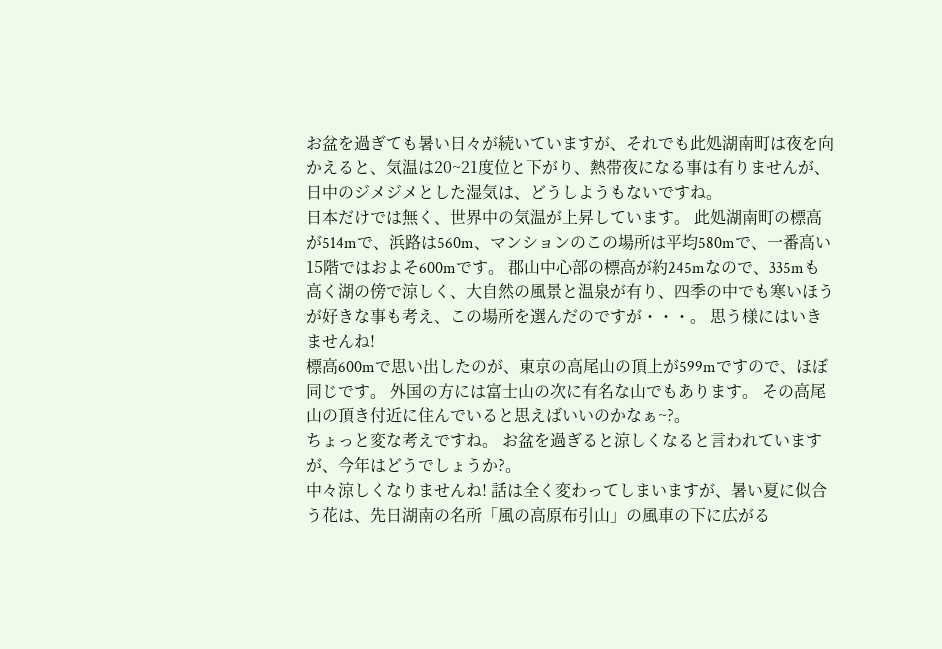お盆を過ぎても暑い日々が続いていますが、それでも此処湖南町は夜を向かえると、気温は20~21度位と下がり、熱帯夜になる事は有りませんが、日中のジメジメとした湿気は、どうしようもないですね。
日本だけでは無く、世界中の気温が上昇しています。 此処湖南町の標高が514mで、浜路は560m、マンションのこの場所は平均580mで、一番高い15階ではおよそ600mです。 郡山中心部の標高が約245mなので、335mも高く湖の傍で涼しく、大自然の風景と温泉が有り、四季の中でも寒いほうが好きな事も考え、この場所を選んだのですが・・・。 思う様にはいきませんね!
標高600mで思い出したのが、東京の高尾山の頂上が599mですので、ほぼ同じです。 外国の方には富士山の次に有名な山でもあります。 その高尾山の頂き付近に住んでいると思えばいいのかなぁ~?。
ちょっと変な考えですね。 お盆を過ぎると涼しくなると言われていますが、今年はどうでしょうか?。
中々涼しくなりませんね! 話は全く変わってしまいますが、暑い夏に似合う花は、先日湖南の名所「風の高原布引山」の風車の下に広がる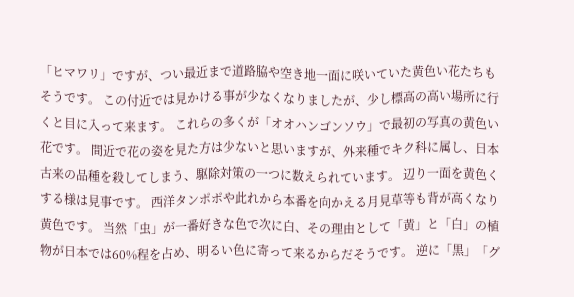「ヒマワリ」ですが、つい最近まで道路脇や空き地一面に咲いていた黄色い花たちもそうです。 この付近では見かける事が少なくなりましたが、少し標高の高い場所に行くと目に入って来ます。 これらの多くが「オオハンゴンソウ」で最初の写真の黄色い花です。 間近で花の姿を見た方は少ないと思いますが、外来種でキク科に属し、日本古来の品種を殺してしまう、駆除対策の一つに数えられています。 辺り一面を黄色くする様は見事です。 西洋タンポポや此れから本番を向かえる月見草等も背が高くなり黄色です。 当然「虫」が一番好きな色で次に白、その理由として「黄」と「白」の植物が日本では60%程を占め、明るい色に寄って来るからだそうです。 逆に「黒」「グ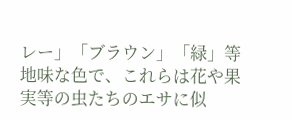レー」「ブラウン」「緑」等地味な色で、これらは花や果実等の虫たちのエサに似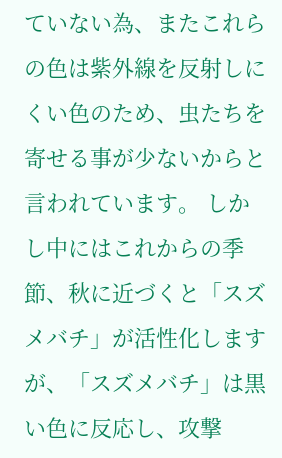ていない為、またこれらの色は紫外線を反射しにくい色のため、虫たちを寄せる事が少ないからと言われています。 しかし中にはこれからの季節、秋に近づくと「スズメバチ」が活性化しますが、「スズメバチ」は黒い色に反応し、攻撃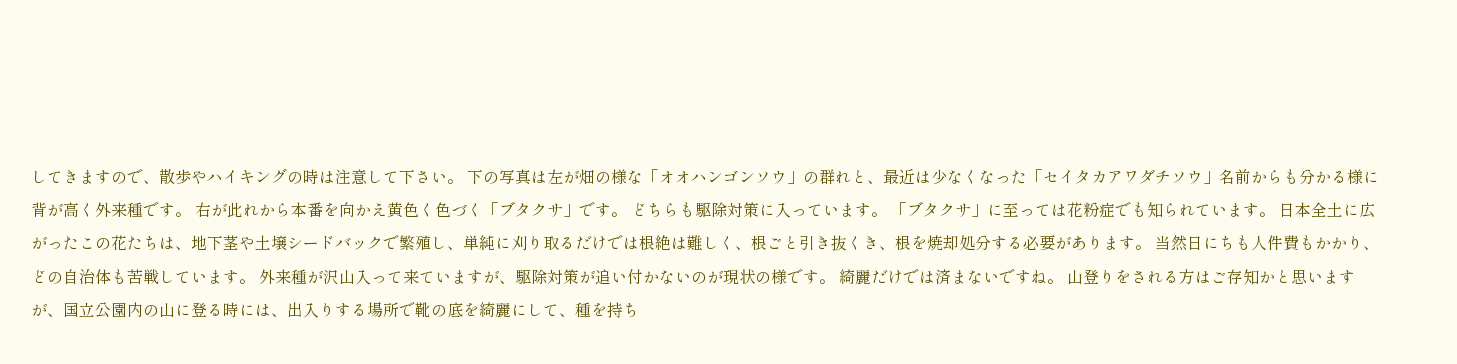してきますので、散歩やハイキングの時は注意して下さい。 下の写真は左が畑の様な「オオハンゴンソウ」の群れと、最近は少なくなった「セイタカアワダチソウ」名前からも分かる様に背が高く外来種です。 右が此れから本番を向かえ黄色く色づく「ブタクサ」です。 どちらも駆除対策に入っています。 「ブタクサ」に至っては花粉症でも知られています。 日本全土に広がったこの花たちは、地下茎や土壌シードバックで繁殖し、単純に刈り取るだけでは根絶は難しく、根ごと引き抜くき、根を焼却処分する必要があります。 当然日にちも人件費もかかり、どの自治体も苦戦しています。 外来種が沢山入って来ていますが、駆除対策が追い付かないのが現状の様です。 綺麗だけでは済まないですね。 山登りをされる方はご存知かと思いますが、国立公園内の山に登る時には、出入りする場所で靴の底を綺麗にして、種を持ち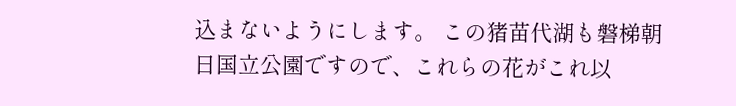込まないようにします。 この猪苗代湖も磐梯朝日国立公園ですので、これらの花がこれ以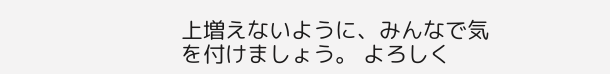上増えないように、みんなで気を付けましょう。 よろしく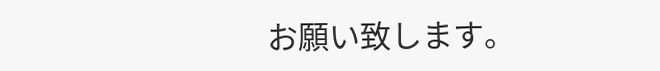お願い致します。